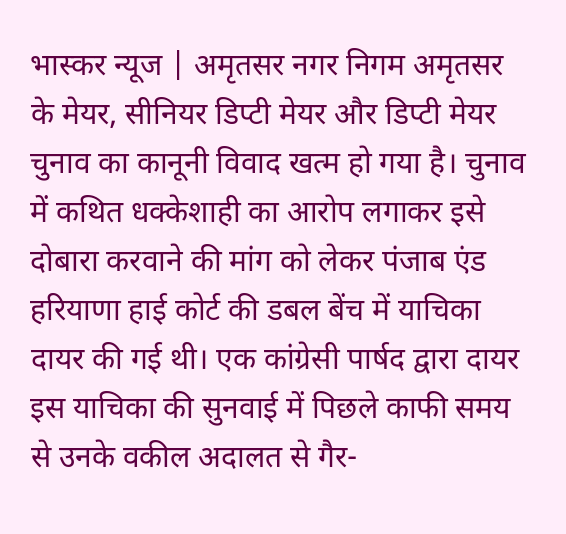भास्कर न्यूज | अमृतसर नगर निगम अमृतसर के मेयर, सीनियर डिप्टी मेयर और डिप्टी मेयर चुनाव का कानूनी विवाद खत्म हो गया है। चुनाव में कथित धक्केशाही का आरोप लगाकर इसे दोबारा करवाने की मांग को लेकर पंजाब एंड हरियाणा हाई कोर्ट की डबल बेंच में याचिका दायर की गई थी। एक कांग्रेसी पार्षद द्वारा दायर इस याचिका की सुनवाई में पिछले काफी समय से उनके वकील अदालत से गैर-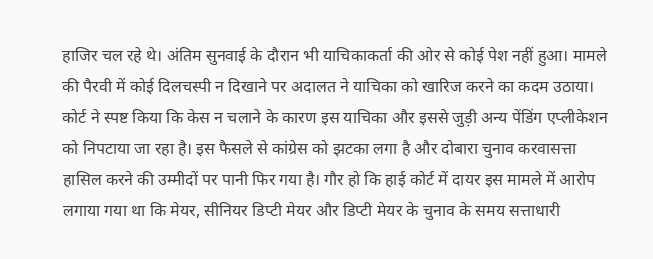हाजिर चल रहे थे। अंतिम सुनवाई के दौरान भी याचिकाकर्ता की ओर से कोई पेश नहीं हुआ। मामले की पैरवी में कोई दिलचस्पी न दिखाने पर अदालत ने याचिका को खारिज करने का कदम उठाया। कोर्ट ने स्पष्ट किया कि केस न चलाने के कारण इस याचिका और इससे जुड़ी अन्य पेंडिंग एप्लीकेशन को निपटाया जा रहा है। इस फैसले से कांग्रेस को झटका लगा है और दोबारा चुनाव करवासत्ता हासिल करने की उम्मीदों पर पानी फिर गया है। गौर हो कि हाई कोर्ट में दायर इस मामले में आरोप लगाया गया था कि मेयर, सीनियर डिप्टी मेयर और डिप्टी मेयर के चुनाव के समय सत्ताधारी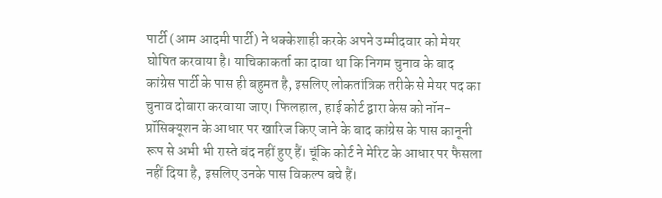पार्टी (आम आदमी पार्टी) ने धक्केशाही करके अपने उम्मीदवार को मेयर घोषित करवाया है। याचिकाकर्ता का दावा था कि निगम चुनाव के बाद कांग्रेस पार्टी के पास ही बहुमत है, इसलिए लोकतांत्रिक तरीके से मेयर पद का चुनाव दोबारा करवाया जाए। फिलहाल, हाई कोर्ट द्वारा केस को नॉन-प्रॉसिक्यूशन के आधार पर खारिज किए जाने के बाद कांग्रेस के पास कानूनी रूप से अभी भी रास्ते बंद नहीं हुए हैं। चूंकि कोर्ट ने मेरिट के आधार पर फैसला नहीं दिया है, इसलिए उनके पास विकल्प बचे हैं।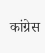कांग्रेस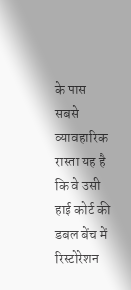के पास सबसे व्यावहारिक रास्ता यह है कि वे उसी हाई कोर्ट की डबल बेंच में रिस्टोरेशन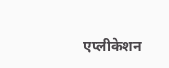एप्लीकेशन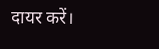दायर करें।